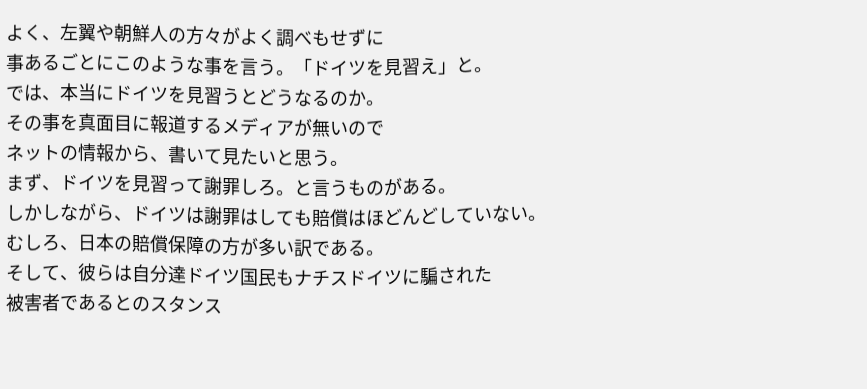よく、左翼や朝鮮人の方々がよく調べもせずに
事あるごとにこのような事を言う。「ドイツを見習え」と。
では、本当にドイツを見習うとどうなるのか。
その事を真面目に報道するメディアが無いので
ネットの情報から、書いて見たいと思う。
まず、ドイツを見習って謝罪しろ。と言うものがある。
しかしながら、ドイツは謝罪はしても賠償はほどんどしていない。
むしろ、日本の賠償保障の方が多い訳である。
そして、彼らは自分達ドイツ国民もナチスドイツに騙された
被害者であるとのスタンス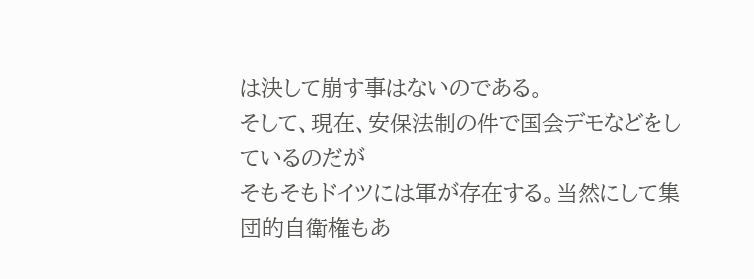は決して崩す事はないのである。
そして、現在、安保法制の件で国会デモなどをしているのだが
そもそもドイツには軍が存在する。当然にして集団的自衛権もあ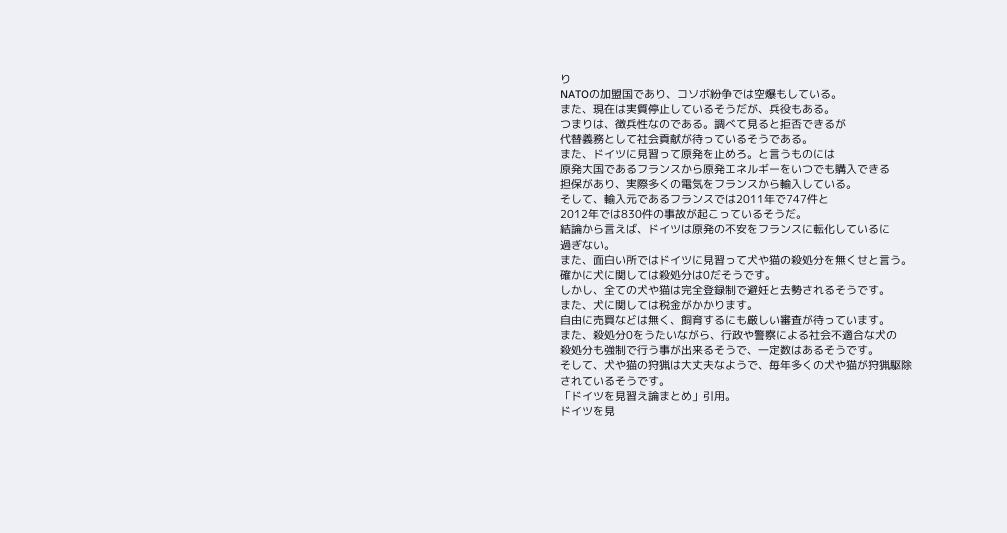り
NATOの加盟国であり、コソボ紛争では空爆もしている。
また、現在は実質停止しているそうだが、兵役もある。
つまりは、徴兵性なのである。調べて見ると拒否できるが
代替義務として社会貢献が待っているそうである。
また、ドイツに見習って原発を止めろ。と言うものには
原発大国であるフランスから原発エネルギーをいつでも購入できる
担保があり、実際多くの電気をフランスから輸入している。
そして、輸入元であるフランスでは2011年で747件と
2012年では830件の事故が起こっているそうだ。
結論から言えば、ドイツは原発の不安をフランスに転化しているに
過ぎない。
また、面白い所ではドイツに見習って犬や猫の殺処分を無くせと言う。
確かに犬に関しては殺処分は0だそうです。
しかし、全ての犬や猫は完全登録制で避妊と去勢されるそうです。
また、犬に関しては税金がかかります。
自由に売買などは無く、飼育するにも厳しい審査が待っています。
また、殺処分0をうたいながら、行政や警察による社会不適合な犬の
殺処分も強制で行う事が出来るそうで、一定数はあるそうです。
そして、犬や猫の狩猟は大丈夫なようで、毎年多くの犬や猫が狩猟駆除
されているそうです。
「ドイツを見習え論まとめ」引用。
ドイツを見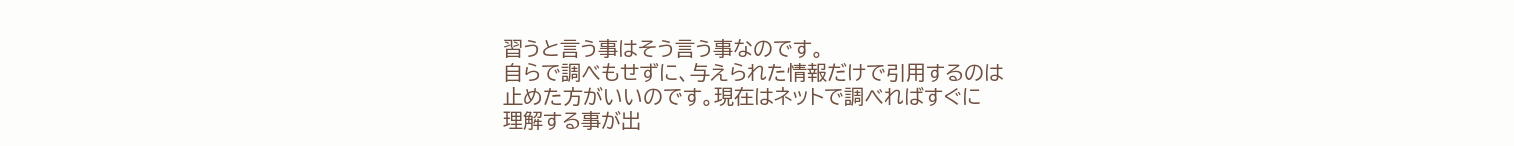習うと言う事はそう言う事なのです。
自らで調べもせずに、与えられた情報だけで引用するのは
止めた方がいいのです。現在はネットで調べればすぐに
理解する事が出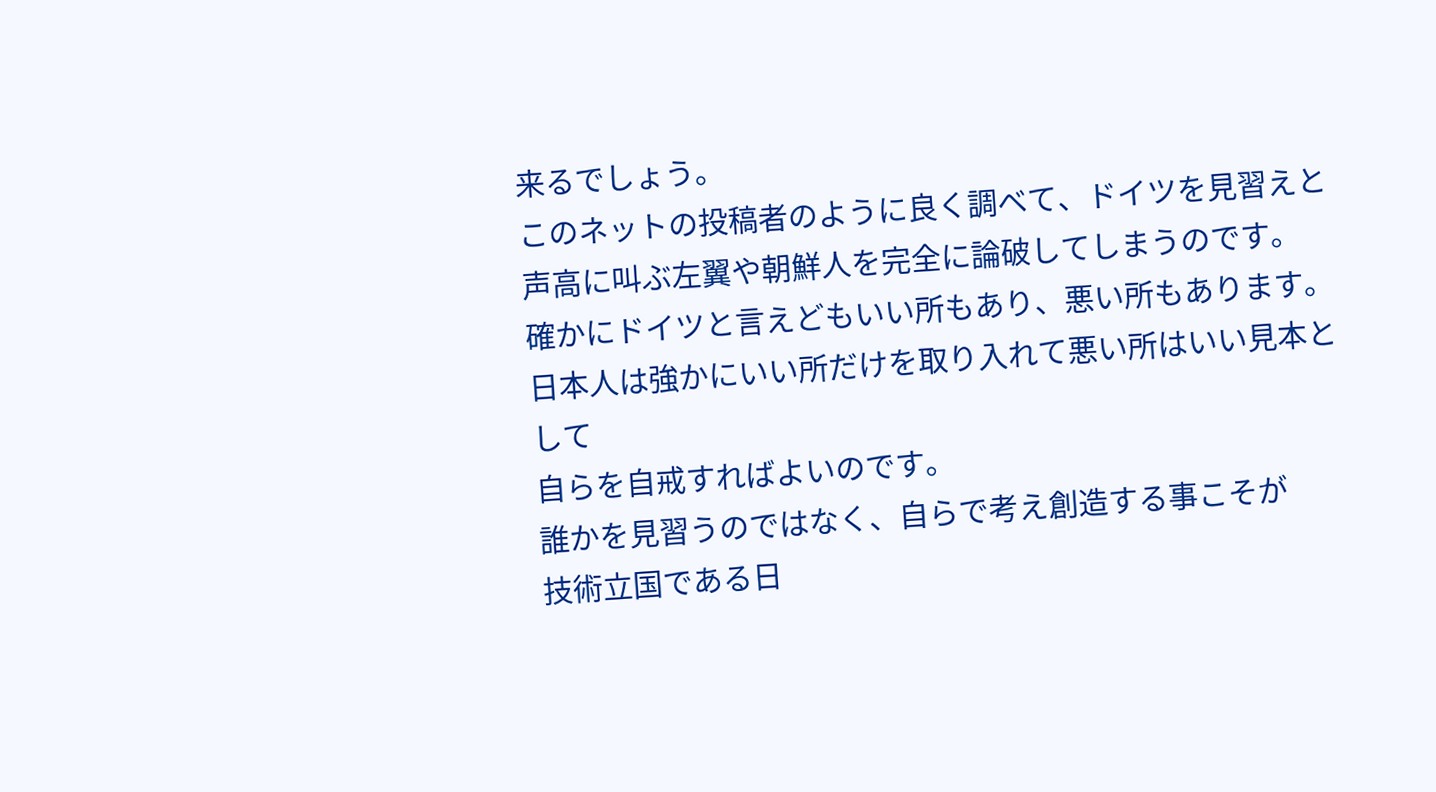来るでしょう。
このネットの投稿者のように良く調べて、ドイツを見習えと
声高に叫ぶ左翼や朝鮮人を完全に論破してしまうのです。
確かにドイツと言えどもいい所もあり、悪い所もあります。
日本人は強かにいい所だけを取り入れて悪い所はいい見本として
自らを自戒すればよいのです。
誰かを見習うのではなく、自らで考え創造する事こそが
技術立国である日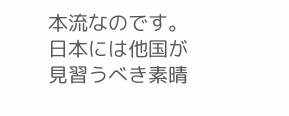本流なのです。
日本には他国が見習うべき素晴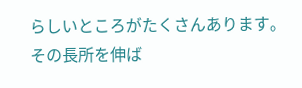らしいところがたくさんあります。
その長所を伸ば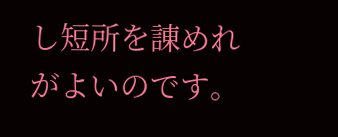し短所を諌めれがよいのです。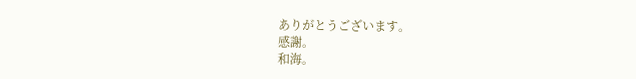ありがとうございます。
感謝。
和海。